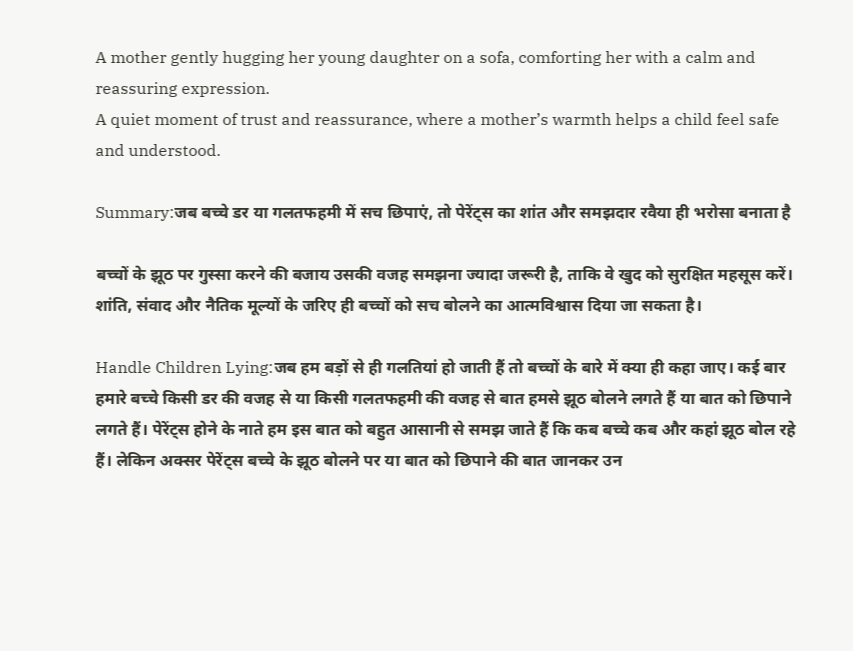A mother gently hugging her young daughter on a sofa, comforting her with a calm and reassuring expression.
A quiet moment of trust and reassurance, where a mother’s warmth helps a child feel safe and understood.

Summary:जब बच्चे डर या गलतफहमी में सच छिपाएं, तो पेरेंट्स का शांत और समझदार रवैया ही भरोसा बनाता है

बच्चों के झूठ पर गुस्सा करने की बजाय उसकी वजह समझना ज्यादा जरूरी है, ताकि वे खुद को सुरक्षित महसूस करें।
शांति, संवाद और नैतिक मूल्यों के जरिए ही बच्चों को सच बोलने का आत्मविश्वास दिया जा सकता है।

Handle Children Lying:जब हम बड़ों से ही गलतियां हो जाती हैं तो बच्चों के बारे में क्या ही कहा जाए। कई बार हमारे बच्चे किसी डर की वजह से या किसी गलतफहमी की वजह से बात हमसे झूठ बोलने लगते हैं या बात को छिपाने लगते हैं। पेरेंट्स होने के नाते हम इस बात को बहुत आसानी से समझ जाते हैं कि कब बच्चे कब और कहां झूठ बोल रहे हैं। लेकिन अक्सर पेरेंट्स बच्चे के झूठ बोलने पर या बात को छिपाने की बात जानकर उन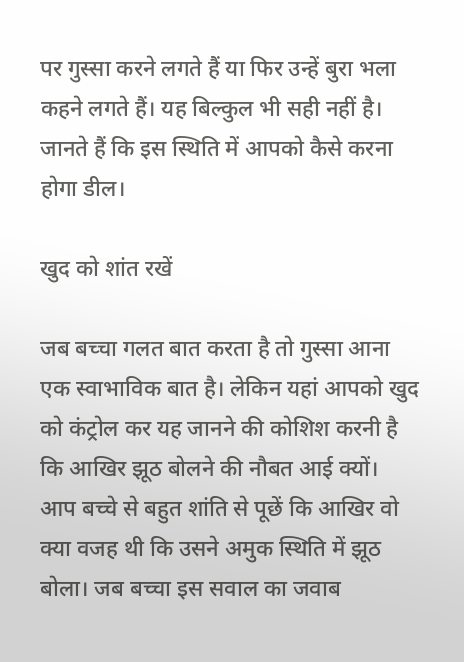पर गुस्सा करने लगते हैं या फिर उन्हें बुरा भला कहने लगते हैं। यह बिल्कुल भी सही नहीं है। जानते हैं कि इस स्थिति में आपको कैसे करना होगा डील।

खुद को शांत रखें

जब बच्चा गलत बात करता है तो गुस्सा आना एक स्वाभाविक बात है। लेकिन यहां आपको खुद को कंट्रोल कर यह जानने की कोशिश करनी है कि आखिर झूठ बोलने की नौबत आई क्यों। आप बच्चे से बहुत शांति से पूछें कि आखिर वो क्या वजह थी कि उसने अमुक स्थिति में झूठ बोला। जब बच्चा इस सवाल का जवाब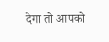देगा तो आपको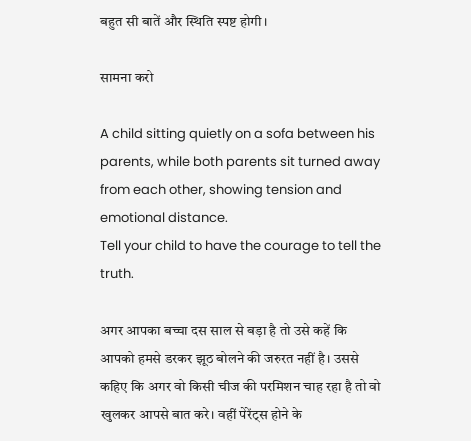बहुत सी बातें और स्थिति स्पष्ट होगी।

सामना करो

A child sitting quietly on a sofa between his parents, while both parents sit turned away from each other, showing tension and emotional distance.
Tell your child to have the courage to tell the truth.

अगर आपका बच्चा दस साल से बड़ा है तो उसे कहें कि आपको हमसे डरकर झूठ बोलने की जरुरत नहीं है। उससे कहिए कि अगर वो किसी चीज की परमिशन चाह रहा है तो वो खुलकर आपसे बात करे। वहीं पेरेंट्स होने के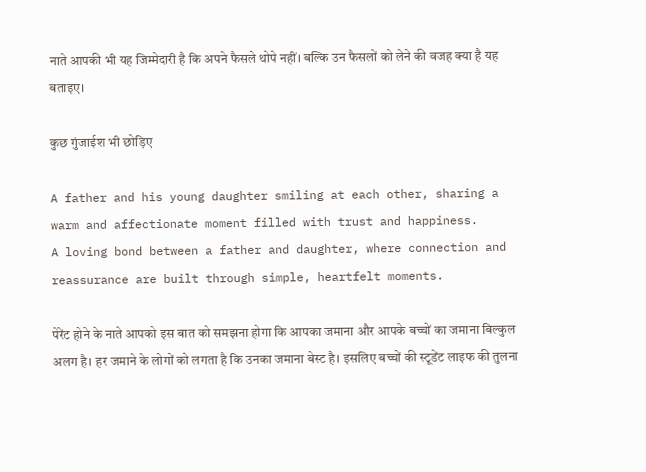नाते आपकी भी यह जिम्मेदारी है कि अपने फैसले थोपे नहीं। बल्कि उन फैसलों को लेने की वजह क्या है यह बताइए।

कुछ गुंजाईश भी छोड़िए

A father and his young daughter smiling at each other, sharing a warm and affectionate moment filled with trust and happiness.
A loving bond between a father and daughter, where connection and reassurance are built through simple, heartfelt moments.

पेरेंट होने के नाते आपको इस बात को समझना होगा कि आपका जमाना और आपके बच्चों का जमाना बिल्कुल अलग है। हर जमाने के लोगों को लगता है कि उनका जमाना बेस्ट है। इसलिए बच्चों की स्टूडेंट लाइफ की तुलना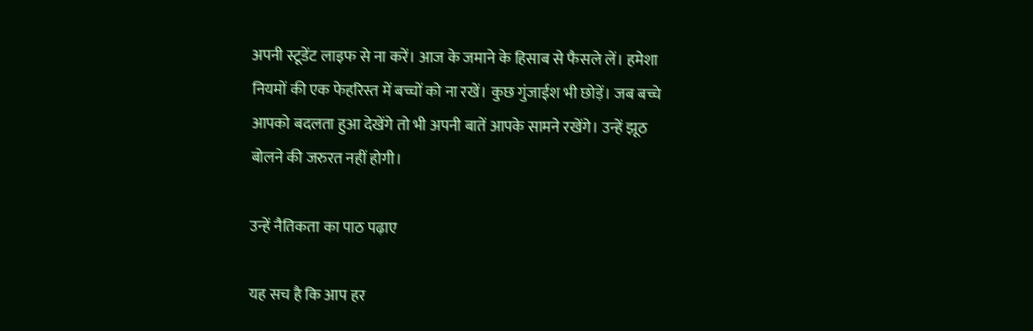अपनी स्टूडेंट लाइफ से ना करें। आज के जमाने के हिसाब से फैसले लें। हमेशा नियमों की एक फेहरिस्त में बच्चों को ना रखें। कुछ गुंजाईश भी छोड़ें। जब बच्चे आपको बदलता हुआ देखेंगे तो भी अपनी बातें आपके सामने रखेंगे। उन्हें झूठ बोलने की जरुरत नहीं होगी।

उन्हें नैतिकता का पाठ पढ़ाए

यह सच है कि आप हर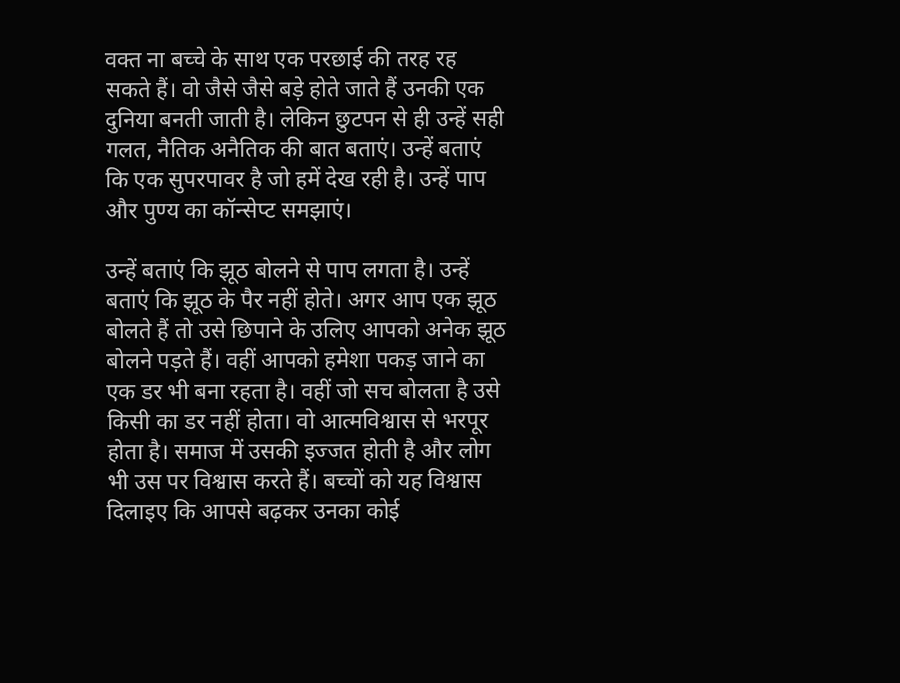वक्त ना बच्चे के साथ एक परछाई की तरह रह सकते हैं। वो जैसे जैसे बड़े होते जाते हैं उनकी एक दुनिया बनती जाती है। लेकिन छुटपन से ही उन्हें सही गलत, नैतिक अनैतिक की बात बताएं। उन्हें बताएं कि एक सुपरपावर है जो हमें देख रही है। उन्हें पाप और पुण्य का कॉन्सेप्ट समझाएं।

उन्हें बताएं कि झूठ बोलने से पाप लगता है। उन्हें बताएं कि झूठ के पैर नहीं होते। अगर आप एक झूठ बोलते हैं तो उसे छिपाने के उलिए आपको अनेक झूठ बोलने पड़ते हैं। वहीं आपको हमेशा पकड़ जाने का एक डर भी बना रहता है। वहीं जो सच बोलता है उसे किसी का डर नहीं होता। वो आत्मविश्वास से भरपूर होता है। समाज में उसकी इज्जत होती है और लोग भी उस पर विश्वास करते हैं। बच्चों को यह विश्वास दिलाइए कि आपसे बढ़कर उनका कोई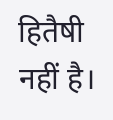हितैषी नहीं है।